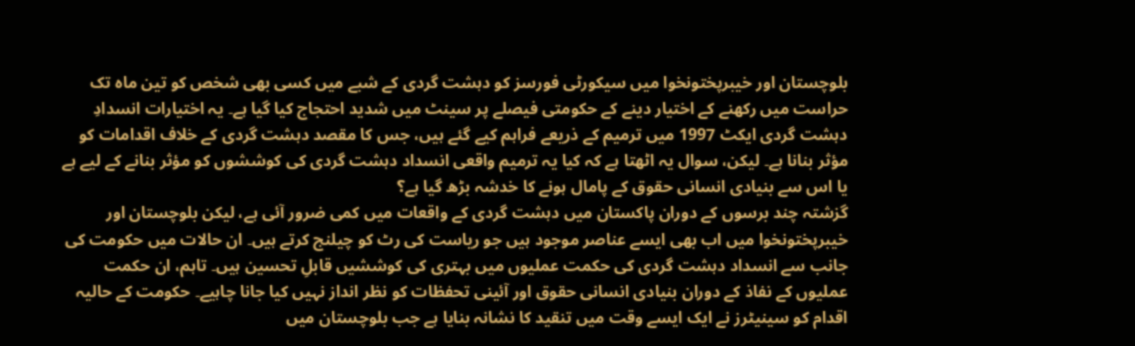بلوچستان اور خیبرپختونخوا میں سیکورٹی فورسز کو دہشت گردی کے شبے میں کسی بھی شخص کو تین ماہ تک حراست میں رکھنے کے اختیار دینے کے حکومتی فیصلے پر سینٹ میں شدید احتجاج کیا گیا ہے۔ یہ اختیارات انسدادِ دہشت گردی ایکٹ 1997 میں ترمیم کے ذریعے فراہم کیے گئے ہیں، جس کا مقصد دہشت گردی کے خلاف اقدامات کو مؤثر بنانا ہے۔ لیکن، سوال یہ اٹھتا ہے کہ کیا یہ ترمیم واقعی انسداد دہشت گردی کی کوششوں کو مؤثر بنانے کے لیے ہے یا اس سے بنیادی انسانی حقوق کے پامال ہونے کا خدشہ بڑھ گیا ہے؟
گزشتہ چند برسوں کے دوران پاکستان میں دہشت گردی کے واقعات میں کمی ضرور آئی ہے، لیکن بلوچستان اور خیبرپختونخوا میں اب بھی ایسے عناصر موجود ہیں جو ریاست کی رٹ کو چیلنج کرتے ہیں۔ ان حالات میں حکومت کی جانب سے انسداد دہشت گردی کی حکمت عملیوں میں بہتری کی کوششیں قابلِ تحسین ہیں۔ تاہم، ان حکمت عملیوں کے نفاذ کے دوران بنیادی انسانی حقوق اور آئینی تحفظات کو نظر انداز نہیں کیا جانا چاہیے۔ حکومت کے حالیہ اقدام کو سینیٹرز نے ایک ایسے وقت میں تنقید کا نشانہ بنایا ہے جب بلوچستان میں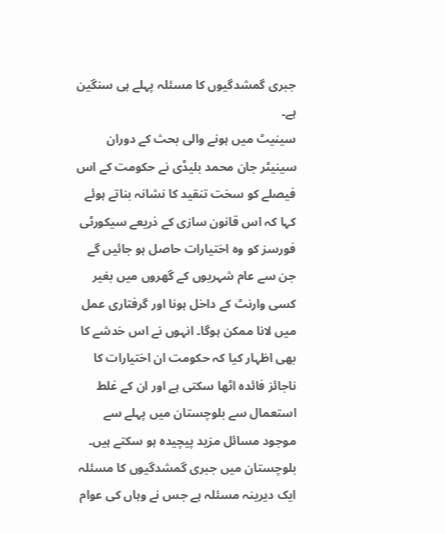جبری گمشدگیوں کا مسئلہ پہلے ہی سنگین ہے۔
سینیٹ میں ہونے والی بحث کے دوران سینیٹر جان محمد بلیڈی نے حکومت کے اس فیصلے کو سخت تنقید کا نشانہ بناتے ہوئے کہا کہ اس قانون سازی کے ذریعے سیکورٹی فورسز کو وہ اختیارات حاصل ہو جائیں گے جن سے عام شہریوں کے گھروں میں بغیر کسی وارنٹ کے داخل ہونا اور گرفتاری عمل میں لانا ممکن ہوگا۔ انہوں نے اس خدشے کا بھی اظہار کیا کہ حکومت ان اختیارات کا ناجائز فائدہ اٹھا سکتی ہے اور ان کے غلط استعمال سے بلوچستان میں پہلے سے موجود مسائل مزید پیچیدہ ہو سکتے ہیں۔
بلوچستان میں جبری گمشدگیوں کا مسئلہ ایک دیرینہ مسئلہ ہے جس نے وہاں کی عوام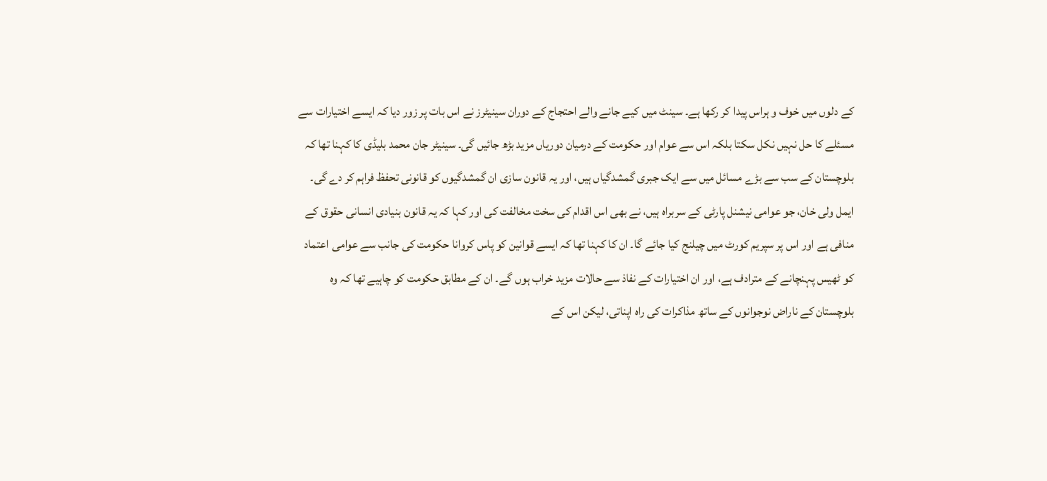کے دلوں میں خوف و ہراس پیدا کر رکھا ہے۔ سینٹ میں کیے جانے والے احتجاج کے دوران سینیٹرز نے اس بات پر زور دیا کہ ایسے اختیارات سے مسئلے کا حل نہیں نکل سکتا بلکہ اس سے عوام اور حکومت کے درمیان دوریاں مزید بڑھ جائیں گی۔ سینیٹر جان محمد بلیڈی کا کہنا تھا کہ بلوچستان کے سب سے بڑے مسائل میں سے ایک جبری گمشدگیاں ہیں، اور یہ قانون سازی ان گمشدگیوں کو قانونی تحفظ فراہم کر دے گی۔
ایمل ولی خان، جو عوامی نیشنل پارٹی کے سربراہ ہیں، نے بھی اس اقدام کی سخت مخالفت کی اور کہا کہ یہ قانون بنیادی انسانی حقوق کے منافی ہے اور اس پر سپریم کورٹ میں چیلنج کیا جائے گا۔ ان کا کہنا تھا کہ ایسے قوانین کو پاس کروانا حکومت کی جانب سے عوامی اعتماد کو ٹھیس پہنچانے کے مترادف ہے، اور ان اختیارات کے نفاذ سے حالات مزید خراب ہوں گے۔ ان کے مطابق حکومت کو چاہیے تھا کہ وہ بلوچستان کے ناراض نوجوانوں کے ساتھ مذاکرات کی راہ اپناتی، لیکن اس کے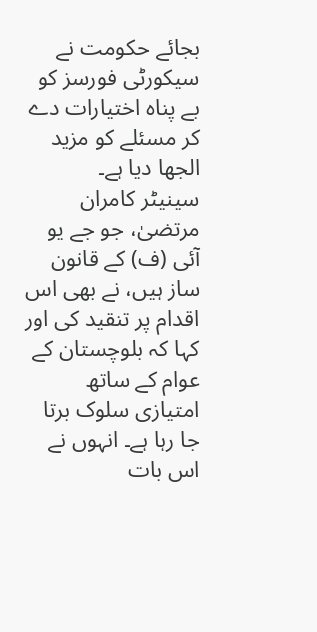بجائے حکومت نے سیکورٹی فورسز کو بے پناہ اختیارات دے کر مسئلے کو مزید الجھا دیا ہے۔
سینیٹر کامران مرتضیٰ، جو جے یو آئی (ف) کے قانون ساز ہیں، نے بھی اس اقدام پر تنقید کی اور کہا کہ بلوچستان کے عوام کے ساتھ امتیازی سلوک برتا جا رہا ہے۔ انہوں نے اس بات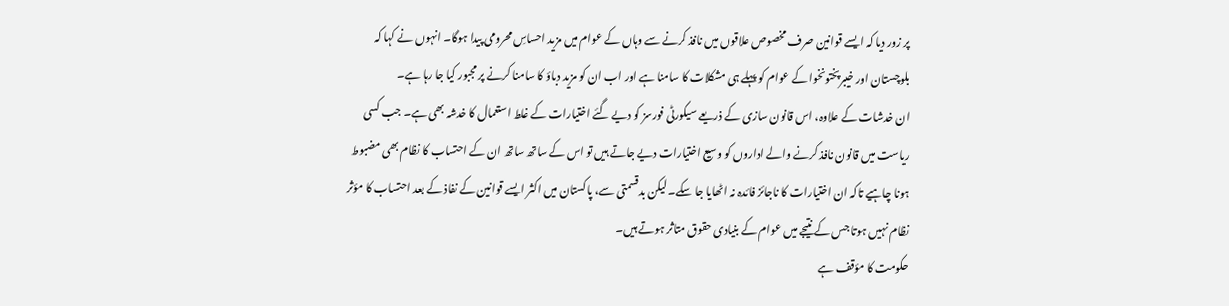پر زور دیا کہ ایسے قوانین صرف مخصوص علاقوں میں نافذ کرنے سے وہاں کے عوام میں مزید احساسِ محرومی پیدا ہوگا۔ انہوں نے کہا کہ بلوچستان اور خیبرپختونخوا کے عوام کو پہلے ہی مشکلات کا سامنا ہے اور اب ان کو مزید دباؤ کا سامنا کرنے پر مجبور کیا جا رہا ہے۔
ان خدشات کے علاوہ، اس قانون سازی کے ذریعے سیکورٹی فورسز کو دیے گئے اختیارات کے غلط استعمال کا خدشہ بھی ہے۔ جب کسی ریاست میں قانون نافذ کرنے والے اداروں کو وسیع اختیارات دیے جاتے ہیں تو اس کے ساتھ ساتھ ان کے احتساب کا نظام بھی مضبوط ہونا چاہیے تاکہ ان اختیارات کا ناجائز فائدہ نہ اٹھایا جا سکے۔ لیکن بدقسمتی سے، پاکستان میں اکثر ایسے قوانین کے نفاذ کے بعد احتساب کا مؤثر نظام نہیں ہوتا جس کے نتیجے میں عوام کے بنیادی حقوق متاثر ہوتے ہیں۔
حکومت کا مؤقف ہے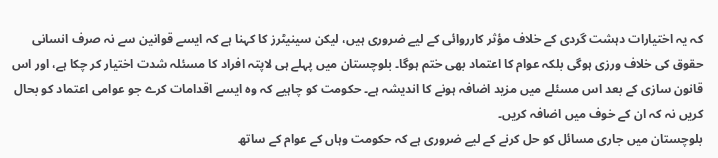کہ یہ اختیارات دہشت گردی کے خلاف مؤثر کارروائی کے لیے ضروری ہیں، لیکن سینیٹرز کا کہنا ہے کہ ایسے قوانین سے نہ صرف انسانی حقوق کی خلاف ورزی ہوگی بلکہ عوام کا اعتماد بھی ختم ہوگا۔ بلوچستان میں پہلے ہی لاپتہ افراد کا مسئلہ شدت اختیار کر چکا ہے، اور اس قانون سازی کے بعد اس مسئلے میں مزید اضافہ ہونے کا اندیشہ ہے۔ حکومت کو چاہیے کہ وہ ایسے اقدامات کرے جو عوامی اعتماد کو بحال کریں نہ کہ ان کے خوف میں اضافہ کریں۔
بلوچستان میں جاری مسائل کو حل کرنے کے لیے ضروری ہے کہ حکومت وہاں کے عوام کے ساتھ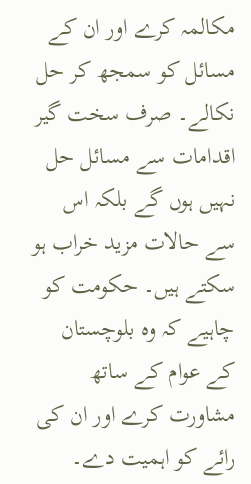مکالمہ کرے اور ان کے مسائل کو سمجھ کر حل نکالے۔ صرف سخت گیر اقدامات سے مسائل حل نہیں ہوں گے بلکہ اس سے حالات مزید خراب ہو سکتے ہیں۔ حکومت کو چاہیے کہ وہ بلوچستان کے عوام کے ساتھ مشاورت کرے اور ان کی رائے کو اہمیت دے۔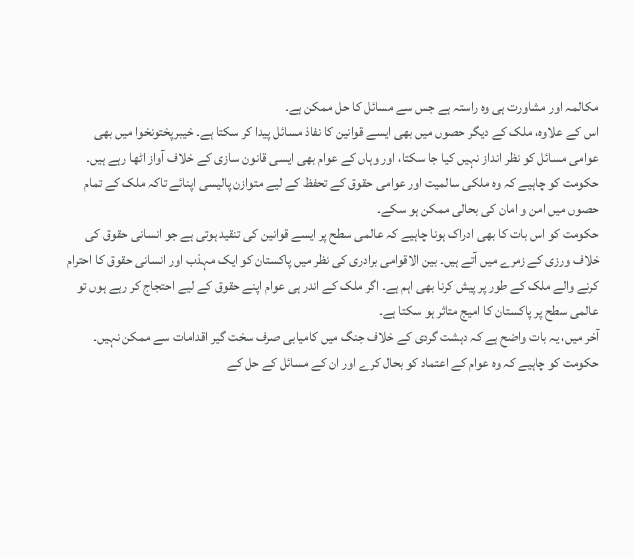مکالمہ اور مشاورت ہی وہ راستہ ہے جس سے مسائل کا حل ممکن ہے۔
اس کے علاوہ، ملک کے دیگر حصوں میں بھی ایسے قوانین کا نفاذ مسائل پیدا کر سکتا ہے۔ خیبرپختونخوا میں بھی عوامی مسائل کو نظر انداز نہیں کیا جا سکتا، اور وہاں کے عوام بھی ایسی قانون سازی کے خلاف آواز اٹھا رہے ہیں۔ حکومت کو چاہیے کہ وہ ملکی سالمیت اور عوامی حقوق کے تحفظ کے لیے متوازن پالیسی اپنائے تاکہ ملک کے تمام حصوں میں امن و امان کی بحالی ممکن ہو سکے۔
حکومت کو اس بات کا بھی ادراک ہونا چاہیے کہ عالمی سطح پر ایسے قوانین کی تنقید ہوتی ہے جو انسانی حقوق کی خلاف ورزی کے زمرے میں آتے ہیں۔ بین الاقوامی برادری کی نظر میں پاکستان کو ایک مہذب اور انسانی حقوق کا احترام کرنے والے ملک کے طور پر پیش کرنا بھی اہم ہے۔ اگر ملک کے اندر ہی عوام اپنے حقوق کے لیے احتجاج کر رہے ہوں تو عالمی سطح پر پاکستان کا امیج متاثر ہو سکتا ہے۔
آخر میں، یہ بات واضح ہے کہ دہشت گردی کے خلاف جنگ میں کامیابی صرف سخت گیر اقدامات سے ممکن نہیں۔ حکومت کو چاہیے کہ وہ عوام کے اعتماد کو بحال کرے اور ان کے مسائل کے حل کے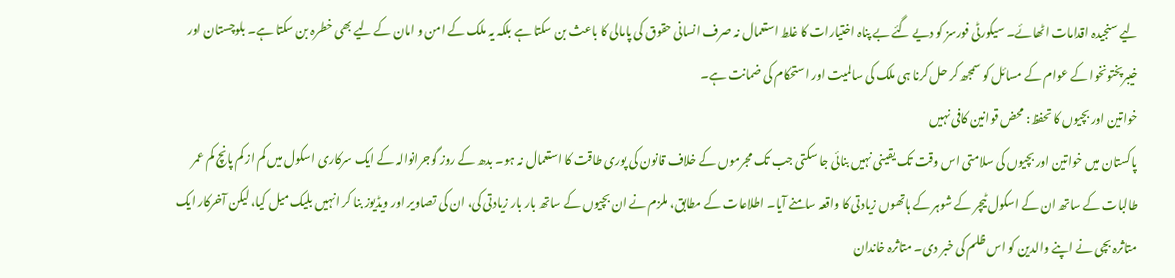لیے سنجیدہ اقدامات اٹھائے۔ سیکورٹی فورسز کو دیے گئے بے پناہ اختیارات کا غلط استعمال نہ صرف انسانی حقوق کی پامالی کا باعث بن سکتا ہے بلکہ یہ ملک کے امن و امان کے لیے بھی خطرہ بن سکتا ہے۔ بلوچستان اور خیبرپختونخوا کے عوام کے مسائل کو سمجھ کر حل کرنا ہی ملک کی سالمیت اور استحکام کی ضمانت ہے۔
خواتین اور بچیوں کا تحفظ: محض قوانین کافی نہیں
پاکستان میں خواتین اور بچیوں کی سلامتی اس وقت تک یقینی نہیں بنائی جا سکتی جب تک مجرموں کے خلاف قانون کی پوری طاقت کا استعمال نہ ہو۔ بدھ کے روز گوجرانوالہ کے ایک سرکاری اسکول میں کم از کم پانچ کم عمر طالبات کے ساتھ ان کے اسکول ٹیچر کے شوہر کے ہاتھوں زیادتی کا واقعہ سامنے آیا۔ اطلاعات کے مطابق، ملزم نے ان بچیوں کے ساتھ بار بار زیادتی کی، ان کی تصاویر اور ویڈیوز بنا کر انہیں بلیک میل کیا، لیکن آخرکار ایک متاثرہ بچی نے اپنے والدین کو اس ظلم کی خبر دی۔ متاثرہ خاندان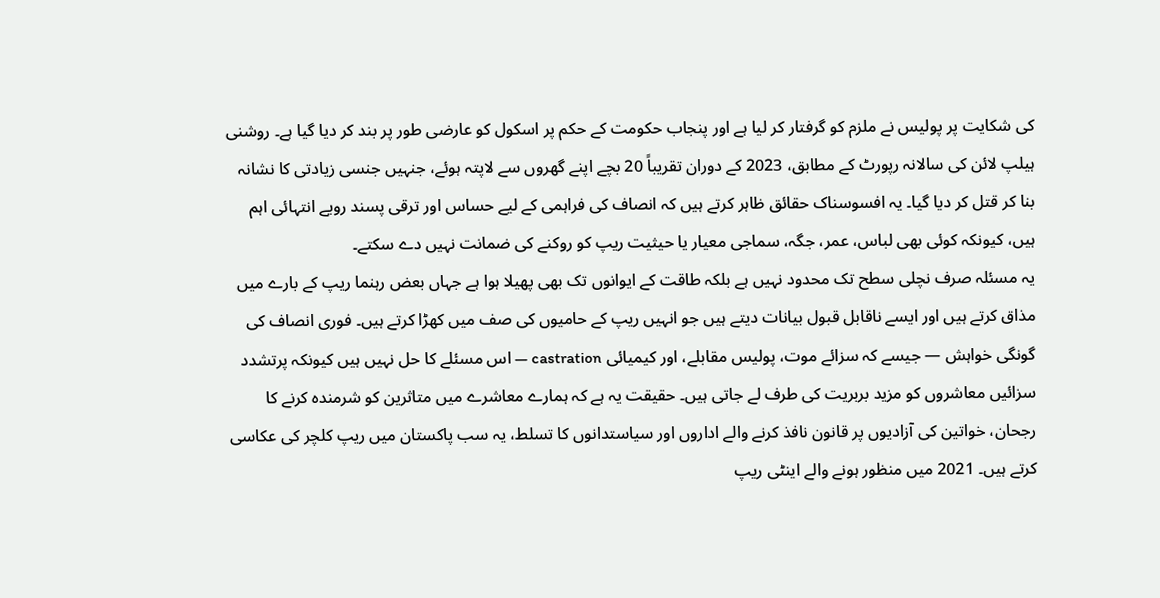کی شکایت پر پولیس نے ملزم کو گرفتار کر لیا ہے اور پنجاب حکومت کے حکم پر اسکول کو عارضی طور پر بند کر دیا گیا ہے۔ روشنی ہیلپ لائن کی سالانہ رپورٹ کے مطابق، 2023 کے دوران تقریباً 20 بچے اپنے گھروں سے لاپتہ ہوئے، جنہیں جنسی زیادتی کا نشانہ بنا کر قتل کر دیا گیا۔ یہ افسوسناک حقائق ظاہر کرتے ہیں کہ انصاف کی فراہمی کے لیے حساس اور ترقی پسند رویے انتہائی اہم ہیں، کیونکہ کوئی بھی لباس، عمر، جگہ، سماجی معیار یا حیثیت ریپ کو روکنے کی ضمانت نہیں دے سکتے۔
یہ مسئلہ صرف نچلی سطح تک محدود نہیں ہے بلکہ طاقت کے ایوانوں تک بھی پھیلا ہوا ہے جہاں بعض رہنما ریپ کے بارے میں مذاق کرتے ہیں اور ایسے ناقابل قبول بیانات دیتے ہیں جو انہیں ریپ کے حامیوں کی صف میں کھڑا کرتے ہیں۔ فوری انصاف کی گونگی خواہش — جیسے کہ سزائے موت، پولیس مقابلے، اور کیمیائی castration — اس مسئلے کا حل نہیں ہیں کیونکہ پرتشدد سزائیں معاشروں کو مزید بربریت کی طرف لے جاتی ہیں۔ حقیقت یہ ہے کہ ہمارے معاشرے میں متاثرین کو شرمندہ کرنے کا رجحان، خواتین کی آزادیوں پر قانون نافذ کرنے والے اداروں اور سیاستدانوں کا تسلط، یہ سب پاکستان میں ریپ کلچر کی عکاسی کرتے ہیں۔ 2021 میں منظور ہونے والے اینٹی ریپ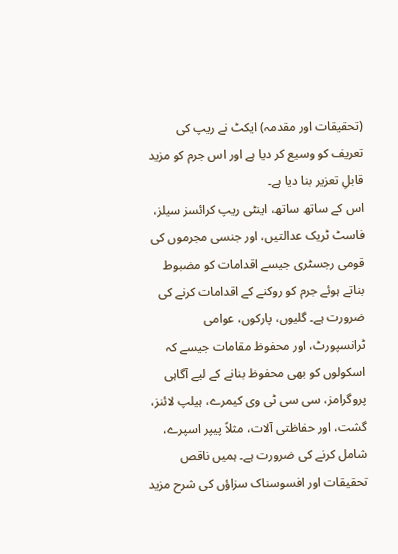(تحقیقات اور مقدمہ) ایکٹ نے ریپ کی تعریف کو وسیع کر دیا ہے اور اس جرم کو مزید قابلِ تعزیر بنا دیا ہے۔
اس کے ساتھ ساتھ، اینٹی ریپ کرائسز سیلز، فاسٹ ٹریک عدالتیں، اور جنسی مجرموں کی قومی رجسٹری جیسے اقدامات کو مضبوط بناتے ہوئے جرم کو روکنے کے اقدامات کرنے کی ضرورت ہے۔ گلیوں، پارکوں، عوامی ٹرانسپورٹ، اور محفوظ مقامات جیسے کہ اسکولوں کو بھی محفوظ بنانے کے لیے آگاہی پروگرامز، سی سی ٹی وی کیمرے، ہیلپ لائنز، گشت، اور حفاظتی آلات، مثلاً پیپر اسپرے، شامل کرنے کی ضرورت ہے۔ ہمیں ناقص تحقیقات اور افسوسناک سزاؤں کی شرح مزید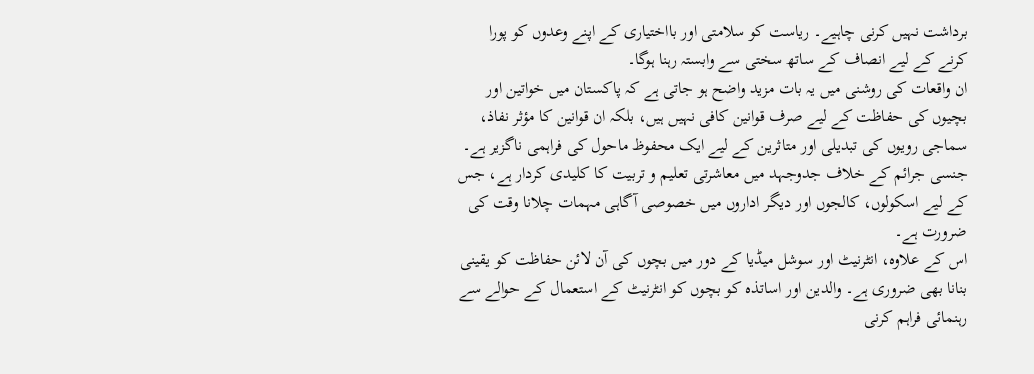برداشت نہیں کرنی چاہیے۔ ریاست کو سلامتی اور بااختیاری کے اپنے وعدوں کو پورا کرنے کے لیے انصاف کے ساتھ سختی سے وابستہ رہنا ہوگا۔
ان واقعات کی روشنی میں یہ بات مزید واضح ہو جاتی ہے کہ پاکستان میں خواتین اور بچیوں کی حفاظت کے لیے صرف قوانین کافی نہیں ہیں، بلکہ ان قوانین کا مؤثر نفاذ، سماجی رویوں کی تبدیلی اور متاثرین کے لیے ایک محفوظ ماحول کی فراہمی ناگزیر ہے۔ جنسی جرائم کے خلاف جدوجہد میں معاشرتی تعلیم و تربیت کا کلیدی کردار ہے، جس کے لیے اسکولوں، کالجوں اور دیگر اداروں میں خصوصی آگاہی مہمات چلانا وقت کی ضرورت ہے۔
اس کے علاوہ، انٹرنیٹ اور سوشل میڈیا کے دور میں بچوں کی آن لائن حفاظت کو یقینی بنانا بھی ضروری ہے۔ والدین اور اساتذہ کو بچوں کو انٹرنیٹ کے استعمال کے حوالے سے رہنمائی فراہم کرنی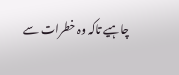چاہیے تاکہ وہ خطرات سے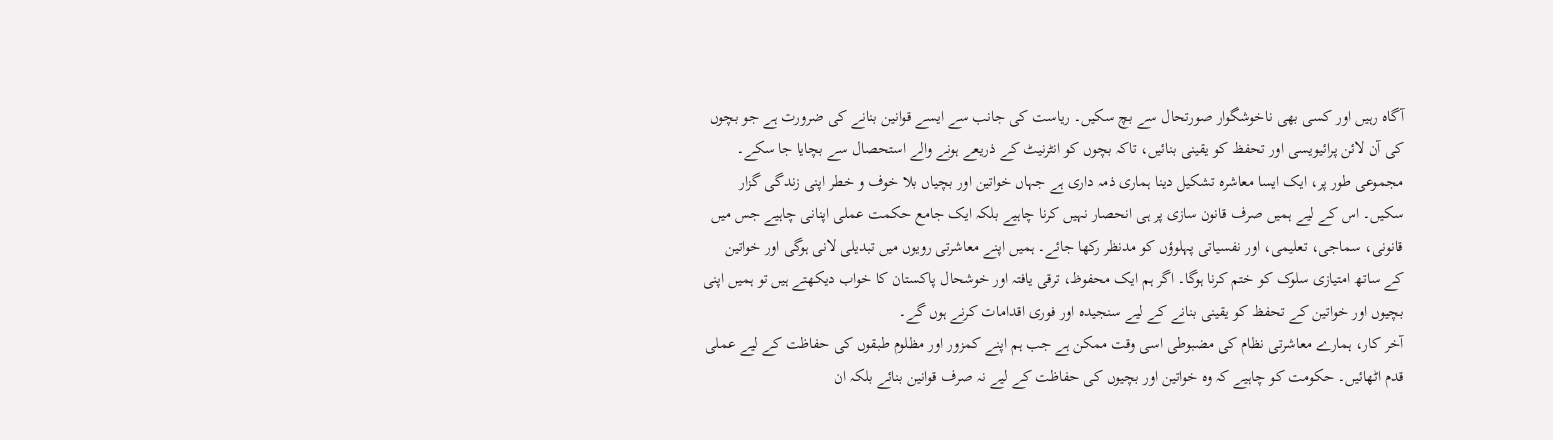آگاہ رہیں اور کسی بھی ناخوشگوار صورتحال سے بچ سکیں۔ ریاست کی جانب سے ایسے قوانین بنانے کی ضرورت ہے جو بچوں کی آن لائن پرائیویسی اور تحفظ کو یقینی بنائیں، تاکہ بچوں کو انٹرنیٹ کے ذریعے ہونے والے استحصال سے بچایا جا سکے۔
مجموعی طور پر، ایک ایسا معاشرہ تشکیل دینا ہماری ذمہ داری ہے جہاں خواتین اور بچیاں بلا خوف و خطر اپنی زندگی گزار سکیں۔ اس کے لیے ہمیں صرف قانون سازی پر ہی انحصار نہیں کرنا چاہیے بلکہ ایک جامع حکمت عملی اپنانی چاہیے جس میں قانونی، سماجی، تعلیمی، اور نفسیاتی پہلوؤں کو مدنظر رکھا جائے۔ ہمیں اپنے معاشرتی رویوں میں تبدیلی لانی ہوگی اور خواتین کے ساتھ امتیازی سلوک کو ختم کرنا ہوگا۔ اگر ہم ایک محفوظ، ترقی یافتہ اور خوشحال پاکستان کا خواب دیکھتے ہیں تو ہمیں اپنی بچیوں اور خواتین کے تحفظ کو یقینی بنانے کے لیے سنجیدہ اور فوری اقدامات کرنے ہوں گے۔
آخر کار، ہمارے معاشرتی نظام کی مضبوطی اسی وقت ممکن ہے جب ہم اپنے کمزور اور مظلوم طبقوں کی حفاظت کے لیے عملی قدم اٹھائیں۔ حکومت کو چاہیے کہ وہ خواتین اور بچیوں کی حفاظت کے لیے نہ صرف قوانین بنائے بلکہ ان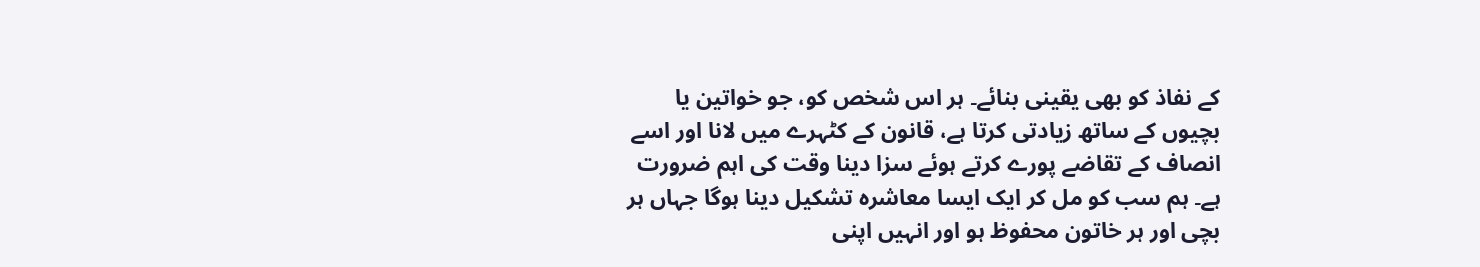کے نفاذ کو بھی یقینی بنائے۔ ہر اس شخص کو، جو خواتین یا بچیوں کے ساتھ زیادتی کرتا ہے، قانون کے کٹہرے میں لانا اور اسے انصاف کے تقاضے پورے کرتے ہوئے سزا دینا وقت کی اہم ضرورت ہے۔ ہم سب کو مل کر ایک ایسا معاشرہ تشکیل دینا ہوگا جہاں ہر بچی اور ہر خاتون محفوظ ہو اور انہیں اپنی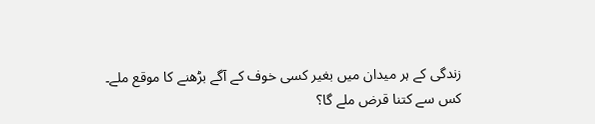زندگی کے ہر میدان میں بغیر کسی خوف کے آگے بڑھنے کا موقع ملے۔
کس سے کتنا قرض ملے گا؟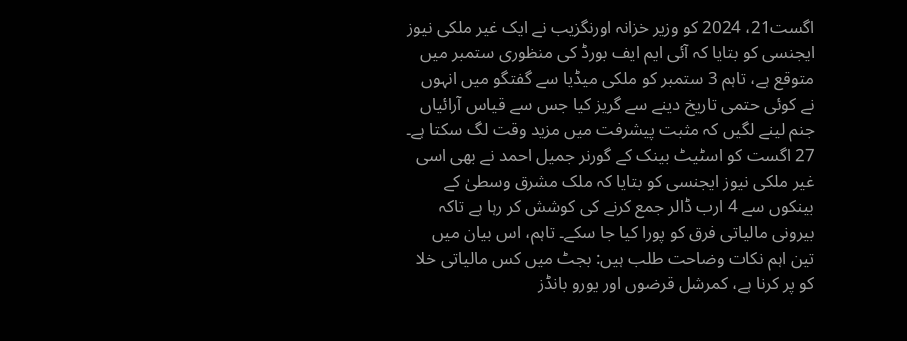اگست21، 2024 کو وزیر خزانہ اورنگزیب نے ایک غیر ملکی نیوز ایجنسی کو بتایا کہ آئی ایم ایف بورڈ کی منظوری ستمبر میں متوقع ہے، تاہم 3 ستمبر کو ملکی میڈیا سے گفتگو میں انہوں نے کوئی حتمی تاریخ دینے سے گریز کیا جس سے قیاس آرائیاں جنم لینے لگیں کہ مثبت پیشرفت میں مزید وقت لگ سکتا ہے۔
27 اگست کو اسٹیٹ بینک کے گورنر جمیل احمد نے بھی اسی غیر ملکی نیوز ایجنسی کو بتایا کہ ملک مشرق وسطیٰ کے بینکوں سے 4 ارب ڈالر جمع کرنے کی کوشش کر رہا ہے تاکہ بیرونی مالیاتی فرق کو پورا کیا جا سکے۔ تاہم، اس بیان میں تین اہم نکات وضاحت طلب ہیں: بجٹ میں کس مالیاتی خلا کو پر کرنا ہے، کمرشل قرضوں اور یورو بانڈز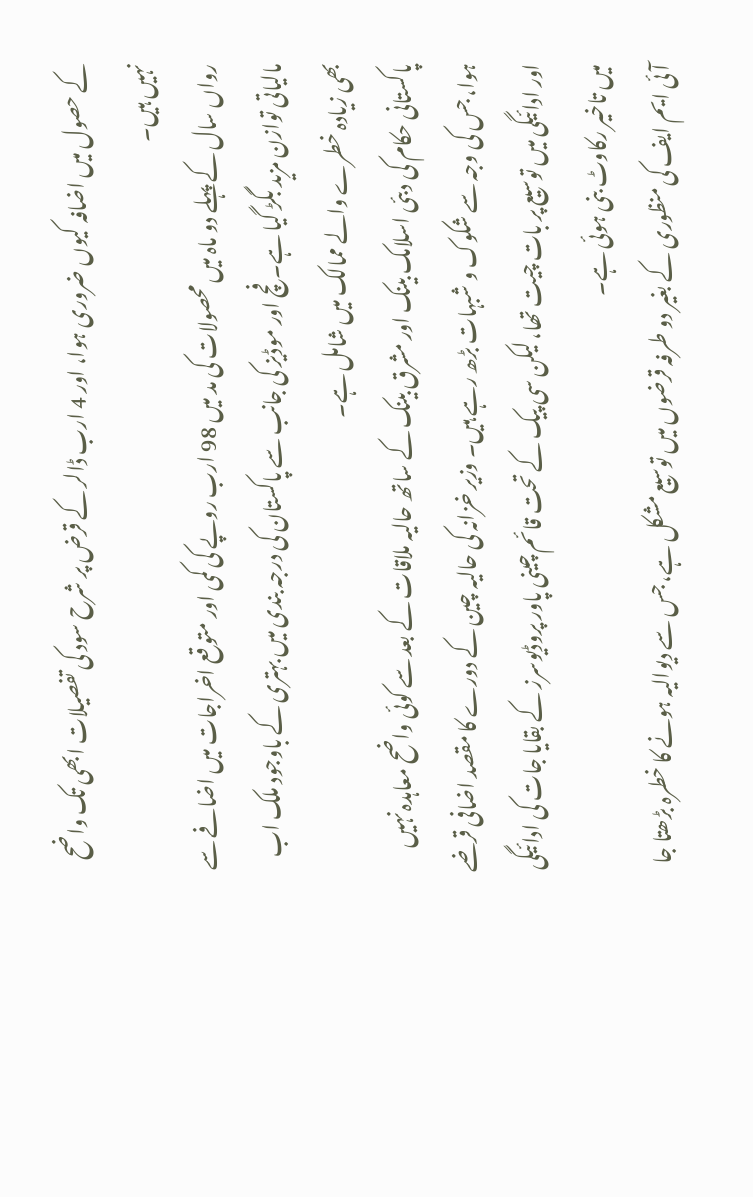کے حصول میں اضافہ کیوں ضروری ہوا، اور 4 ارب ڈالر کے قرض پر شرح سود کی تفصیلات ابھی تک واضح نہیں ہیں۔
رواں سال کے پہلے دو ماہ میں محصولات کی مد میں 98 ارب روپے کی کمی اور متوقع اخراجات میں اضافے سے مالیاتی توازن مزید بگڑ گیا ہے۔ فچ اور موڈیز کی جانب سے پاکستان کی درجہ بندی میں بہتری کے باوجود ملک اب بھی زیادہ خطرے والے ممالک میں شامل ہے۔
پاکستانی حکام کی دبئی اسلامک بینک اور مشرق بینک کے ساتھ حالیہ ملاقات کے بعد سے کوئی واضح معاہدہ نہیں ہوا، جس کی وجہ سے شکوک و شبہات بڑھ رہے ہیں۔ وزیر خزانہ کی حالیہ چین کے دورے کا مقصد اضافی قرضے اور ادائیگی میں توسیع پر بات چیت تھا، لیکن سی پیک کے تحت قائم چینی پاور پروڈیوسرز کے بقایا جات کی ادائیگی میں تاخیر رکاوٹ بنی ہوئی ہے۔
آئی ایم ایف کی منظوری کے بغیر دو طرفہ قرضوں میں توسیع مشکل ہے، جس سے دیوالیہ ہونے کا خطرہ بڑھتا جا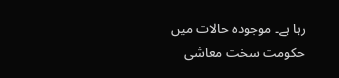رہا ہے۔ موجودہ حالات میں حکومت سخت معاشی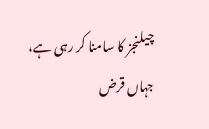چیلنجز کا سامنا کر رہی ہے، جہاں قرض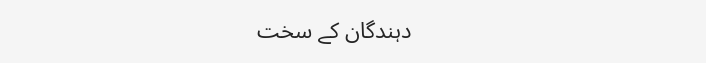دہندگان کے سخت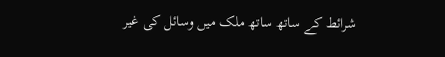شرائط کے ساتھ ساتھ ملک میں وسائل کی غیر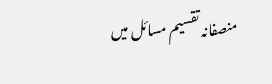منصفانہ تقسیم مسائل میں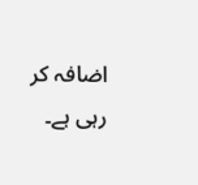اضافہ کر رہی ہے۔